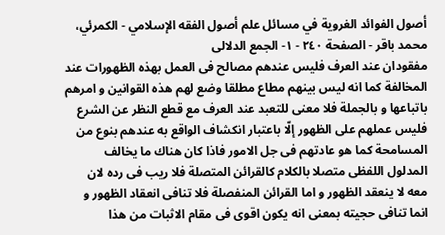أصول الفوائد الغروية في مسائل علم أصول الفقه الإسلامي - الكمرئي، محمد باقر - الصفحة ٢٤٠ - ١- الجمع الدلالى
مفقودان عند العرف فليس عندهم مصالح فى العمل بهذه الظهورات عند المخالفة كما انه ليس بينهم مطاع مطلقا وضع لهم هذه القوانين و امرهم باتباعها و بالجملة فلا معنى للتعبد عند العرف مع قطع النظر عن الشرع فليس عملهم على الظهور إلّا باعتبار انكشاف الواقع به عندهم بنوع من المسامحة كما هو عادتهم فى جل الامور فاذا كان هناك ما يخالف المدلول اللفظى متصلا بالكلام كالقرائن المتصلة فلا ريب فى رده لان معه لا ينعقد الظهور و اما القرائن المنفصلة فلا تنافى انعقاد الظهور و انما تنافى حجيته بمعنى انه يكون اقوى فى مقام الاثبات من هذا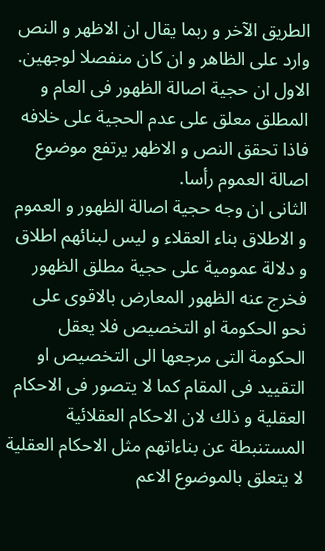الطريق الآخر و ربما يقال ان الاظهر و النص وارد على الظاهر و ان كان منفصلا لوجهين.
الاول ان حجية اصالة الظهور فى العام و المطلق معلق على عدم الحجية على خلافه فاذا تحقق النص و الاظهر يرتفع موضوع اصالة العموم رأسا.
الثانى ان وجه حجية اصالة الظهور و العموم و الاطلاق بناء العقلاء و ليس لبنائهم اطلاق و دلالة عمومية على حجية مطلق الظهور فخرج عنه الظهور المعارض بالاقوى على نحو الحكومة او التخصيص فلا يعقل الحكومة التى مرجعها الى التخصيص او التقييد فى المقام كما لا يتصور فى الاحكام العقلية و ذلك لان الاحكام العقلائية المستنبطة عن بناءاتهم مثل الاحكام العقلية لا يتعلق بالموضوع الاعم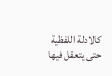كالادلة اللفظية حتى يتعقل فيها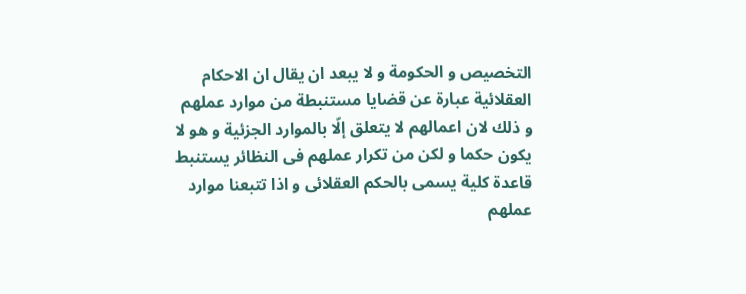التخصيص و الحكومة و لا يبعد ان يقال ان الاحكام العقلائية عبارة عن قضايا مستنبطة من موارد عملهم و ذلك لان اعمالهم لا يتعلق إلّا بالموارد الجزئية و هو لا يكون حكما و لكن من تكرار عملهم فى النظائر يستنبط قاعدة كلية يسمى بالحكم العقلائى و اذا تتبعنا موارد عملهم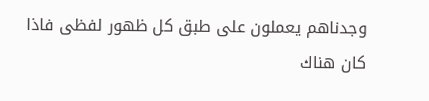وجدناهم يعملون على طبق كل ظهور لفظى فاذا كان هناك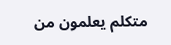متكلم يعلمون من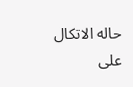حاله الاتكال على